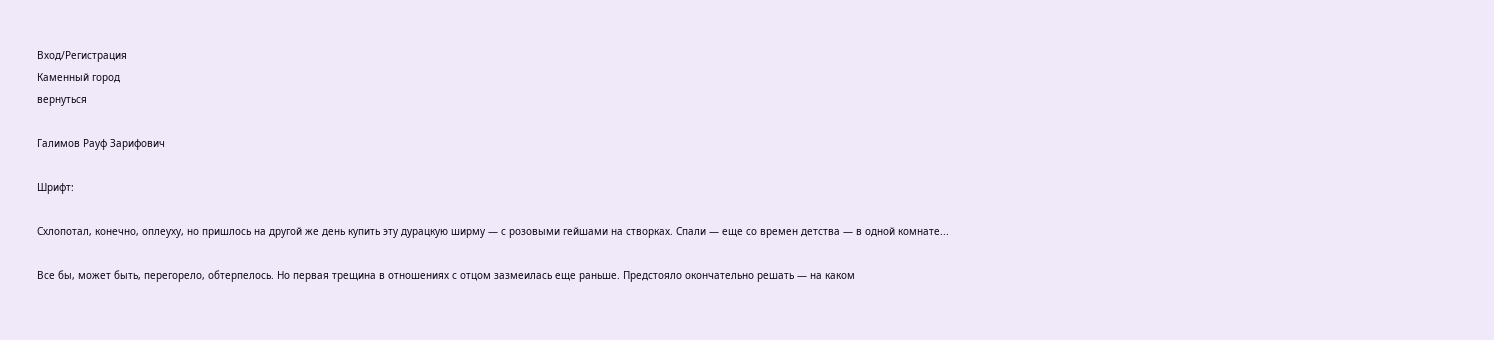Вход/Регистрация
Каменный город
вернуться

Галимов Рауф Зарифович

Шрифт:

Схлопотал, конечно, оплеуху, но пришлось на другой же день купить эту дурацкую ширму — с розовыми гейшами на створках. Спали — еще со времен детства — в одной комнате...

Все бы, может быть, перегорело, обтерпелось. Но первая трещина в отношениях с отцом зазмеилась еще раньше. Предстояло окончательно решать — на каком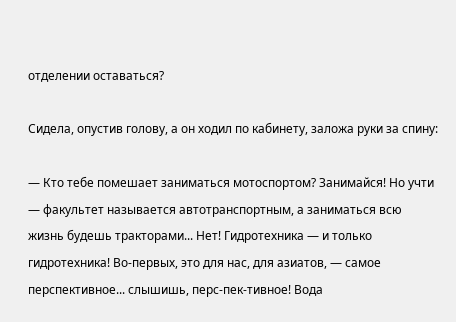отделении оставаться?

Сидела, опустив голову, а он ходил по кабинету, заложа руки за спину:

— Кто тебе помешает заниматься мотоспортом? Занимайся! Но учти — факультет называется автотранспортным, а заниматься всю жизнь будешь тракторами... Нет! Гидротехника — и только гидротехника! Во-первых, это для нас, для азиатов, — самое перспективное... слышишь, перс-пек-тивное! Вода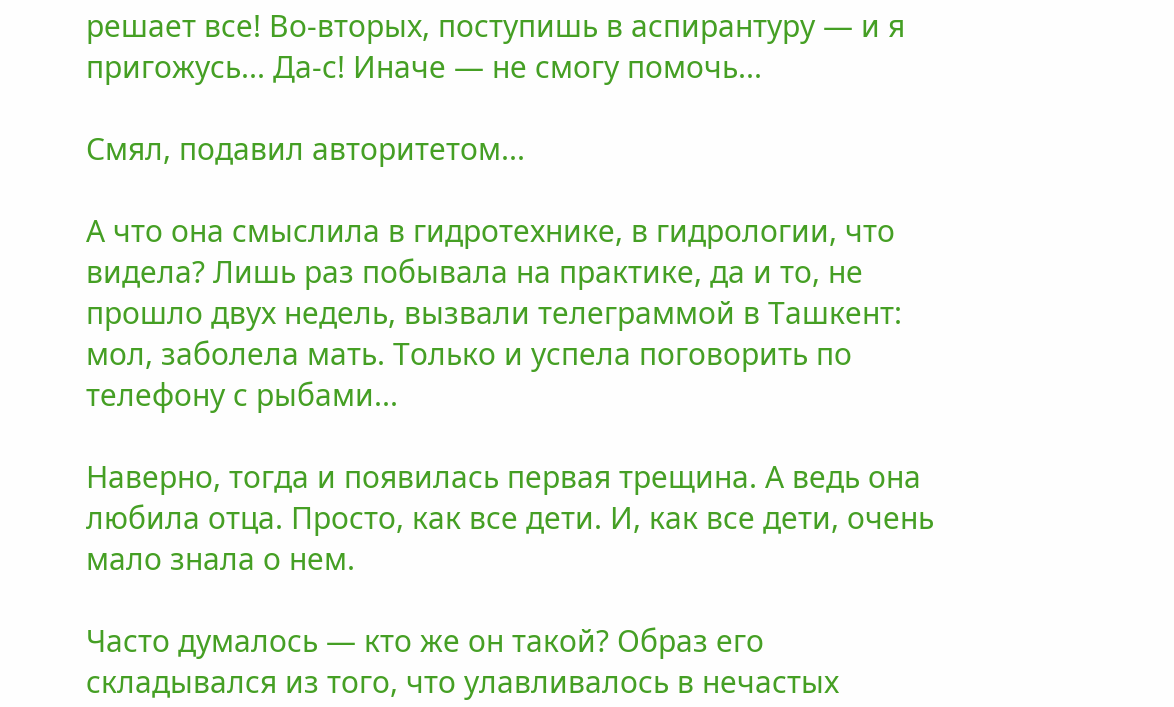решает все! Во-вторых, поступишь в аспирантуру — и я пригожусь... Да-с! Иначе — не смогу помочь...

Смял, подавил авторитетом...

А что она смыслила в гидротехнике, в гидрологии, что видела? Лишь раз побывала на практике, да и то, не прошло двух недель, вызвали телеграммой в Ташкент: мол, заболела мать. Только и успела поговорить по телефону с рыбами...

Наверно, тогда и появилась первая трещина. А ведь она любила отца. Просто, как все дети. И, как все дети, очень мало знала о нем.

Часто думалось — кто же он такой? Образ его складывался из того, что улавливалось в нечастых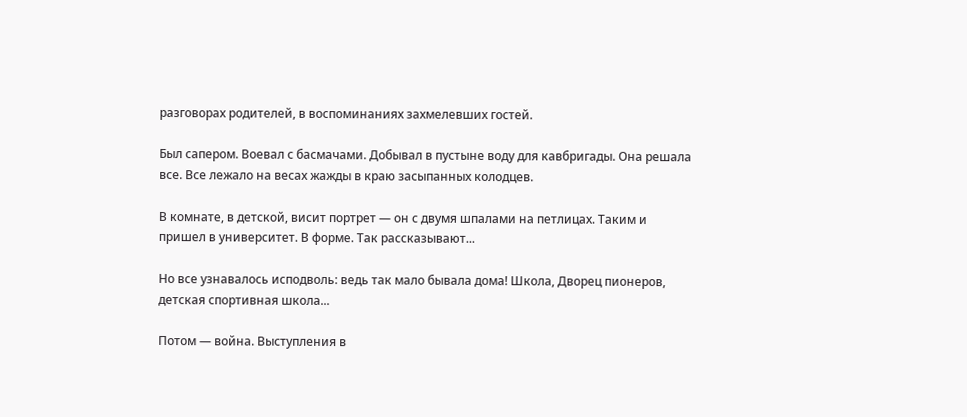разговорах родителей, в воспоминаниях захмелевших гостей.

Был сапером. Воевал с басмачами. Добывал в пустыне воду для кавбригады. Она решала все. Все лежало на весах жажды в краю засыпанных колодцев.

В комнате, в детской, висит портрет — он с двумя шпалами на петлицах. Таким и пришел в университет. В форме. Так рассказывают...

Но все узнавалось исподволь: ведь так мало бывала дома! Школа, Дворец пионеров, детская спортивная школа...

Потом — война. Выступления в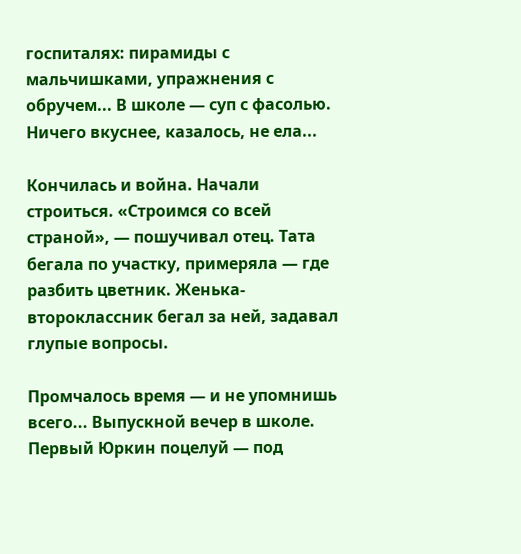госпиталях: пирамиды с мальчишками, упражнения с обручем... В школе — суп с фасолью. Ничего вкуснее, казалось, не ела...

Кончилась и война. Начали строиться. «Строимся со всей страной», — пошучивал отец. Тата бегала по участку, примеряла — где разбить цветник. Женька-второклассник бегал за ней, задавал глупые вопросы.

Промчалось время — и не упомнишь всего... Выпускной вечер в школе. Первый Юркин поцелуй — под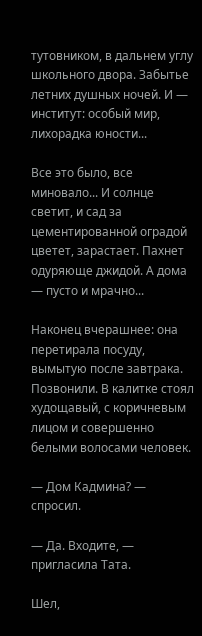тутовником, в дальнем углу школьного двора. Забытье летних душных ночей. И — институт: особый мир, лихорадка юности...

Все это было, все миновало... И солнце светит, и сад за цементированной оградой цветет, зарастает. Пахнет одуряюще джидой. А дома — пусто и мрачно...

Наконец вчерашнее: она перетирала посуду, вымытую после завтрака. Позвонили. В калитке стоял худощавый, с коричневым лицом и совершенно белыми волосами человек.

— Дом Кадмина? — спросил.

— Да. Входите, — пригласила Тата.

Шел,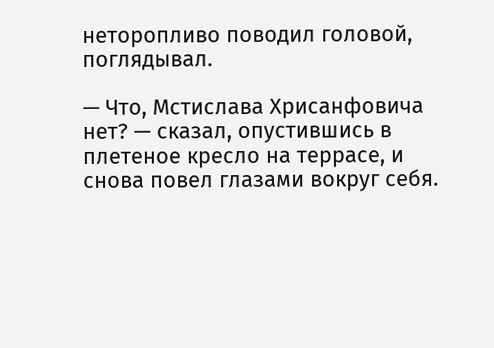неторопливо поводил головой, поглядывал.

— Что, Мстислава Хрисанфовича нет? — сказал, опустившись в плетеное кресло на террасе, и снова повел глазами вокруг себя.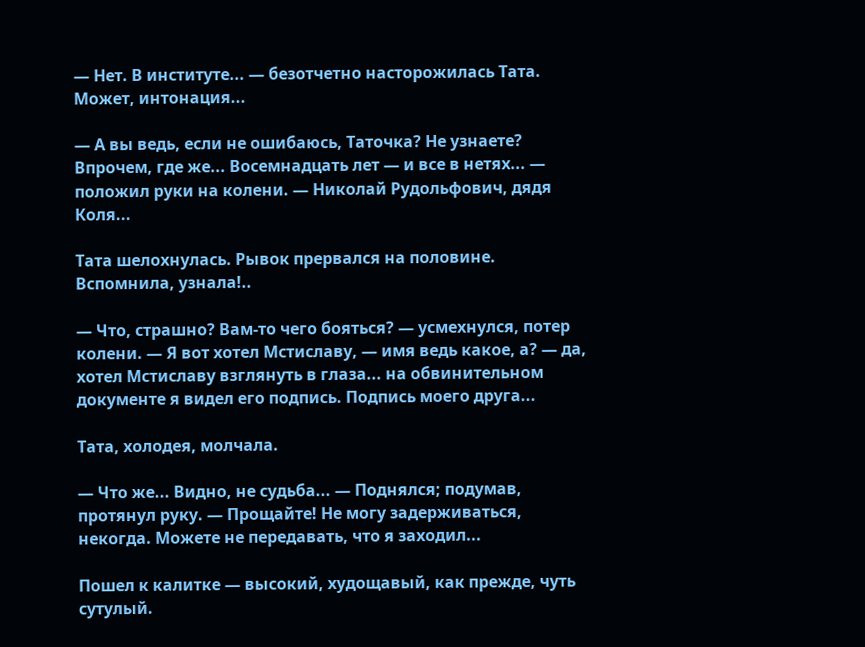— Нет. В институте... — безотчетно насторожилась Тата. Может, интонация...

— А вы ведь, если не ошибаюсь, Таточка? Не узнаете? Впрочем, где же... Восемнадцать лет — и все в нетях... — положил руки на колени. — Николай Рудольфович, дядя Коля...

Тата шелохнулась. Рывок прервался на половине. Вспомнила, узнала!..

— Что, страшно? Вам-то чего бояться? — усмехнулся, потер колени. — Я вот хотел Мстиславу, — имя ведь какое, а? — да, хотел Мстиславу взглянуть в глаза... на обвинительном документе я видел его подпись. Подпись моего друга...

Тата, холодея, молчала.

— Что же... Видно, не судьба... — Поднялся; подумав, протянул руку. — Прощайте! Не могу задерживаться, некогда. Можете не передавать, что я заходил...

Пошел к калитке — высокий, худощавый, как прежде, чуть сутулый.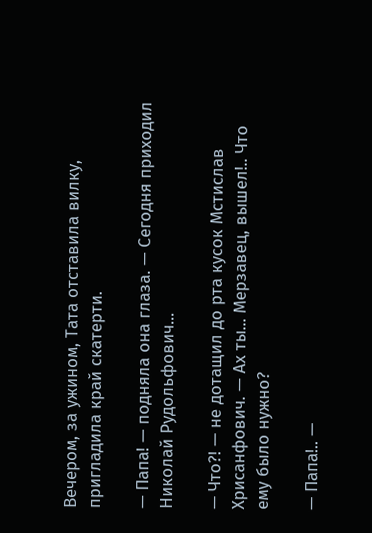Вечером, за ужином, Тата отставила вилку, пригладила край скатерти.

— Папа! — подняла она глаза. — Сегодня приходил Николай Рудольфович...

— Что?! — не дотащил до рта кусок Мстислав Хрисанфович. — Ах ты... Мерзавец, вышел!.. Что ему было нужно?

— Папа!.. —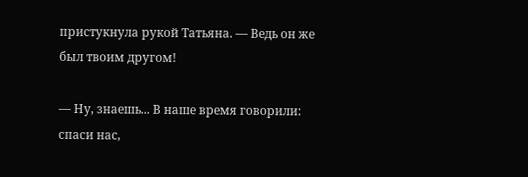пристукнула рукой Татьяна. — Ведь он же был твоим другом!

— Ну, знаешь... В наше время говорили: спаси нас,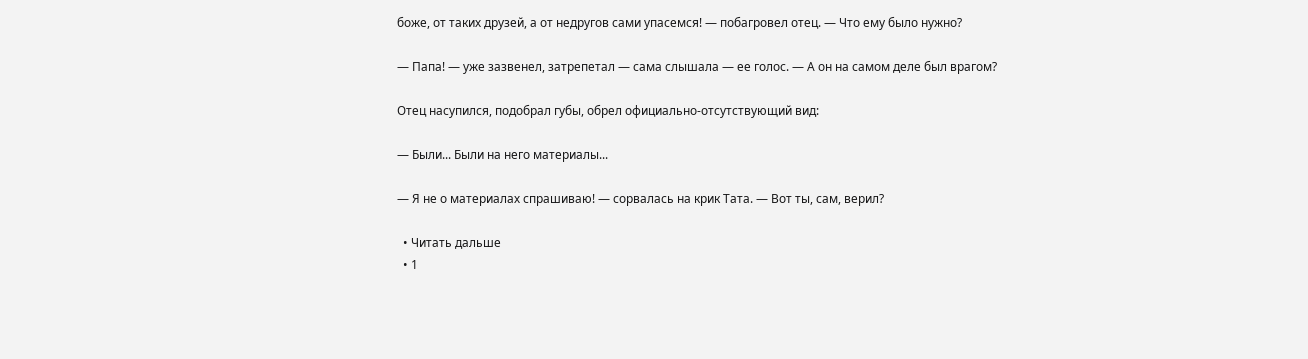боже, от таких друзей, а от недругов сами упасемся! — побагровел отец. — Что ему было нужно?

— Папа! — уже зазвенел, затрепетал — сама слышала — ее голос. — А он на самом деле был врагом?

Отец насупился, подобрал губы, обрел официально-отсутствующий вид:

— Были... Были на него материалы...

— Я не о материалах спрашиваю! — сорвалась на крик Тата. — Вот ты, сам, верил?

  • Читать дальше
  • 1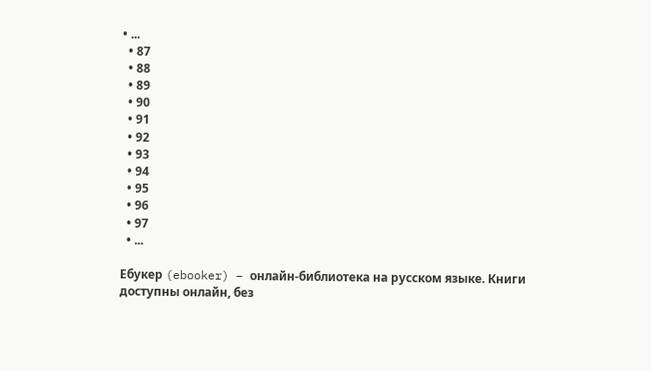• ...
  • 87
  • 88
  • 89
  • 90
  • 91
  • 92
  • 93
  • 94
  • 95
  • 96
  • 97
  • ...

Ебукер (ebooker) – онлайн-библиотека на русском языке. Книги доступны онлайн, без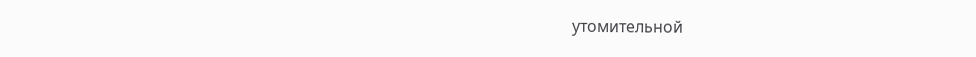утомительной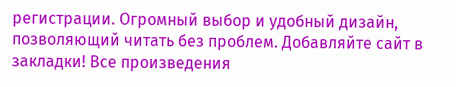регистрации. Огромный выбор и удобный дизайн, позволяющий читать без проблем. Добавляйте сайт в закладки! Все произведения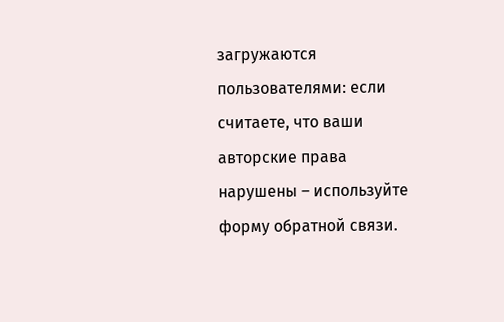загружаются пользователями: если считаете, что ваши авторские права нарушены – используйте форму обратной связи.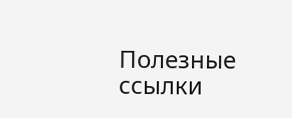Полезные ссылки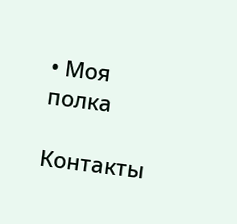• Моя полка

Контакты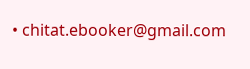• chitat.ebooker@gmail.com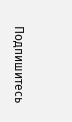Подпишитесь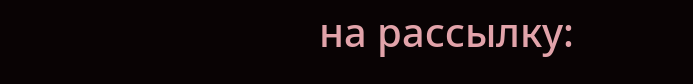на рассылку: